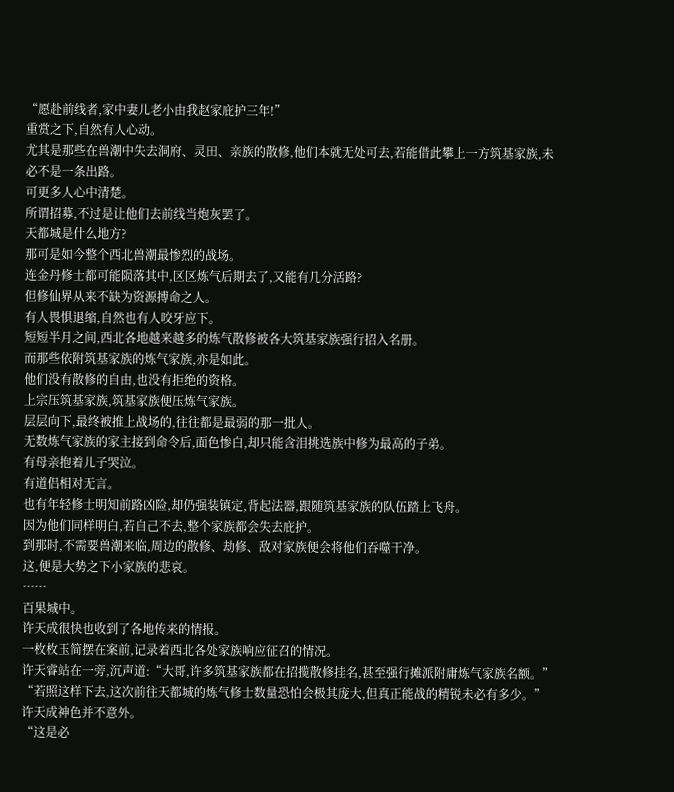“愿赴前线者,家中妻儿老小由我赵家庇护三年!”
重赏之下,自然有人心动。
尤其是那些在兽潮中失去洞府、灵田、亲族的散修,他们本就无处可去,若能借此攀上一方筑基家族,未必不是一条出路。
可更多人心中清楚。
所谓招募,不过是让他们去前线当炮灰罢了。
天都城是什么地方?
那可是如今整个西北兽潮最惨烈的战场。
连金丹修士都可能陨落其中,区区炼气后期去了,又能有几分活路?
但修仙界从来不缺为资源搏命之人。
有人畏惧退缩,自然也有人咬牙应下。
短短半月之间,西北各地越来越多的炼气散修被各大筑基家族强行招入名册。
而那些依附筑基家族的炼气家族,亦是如此。
他们没有散修的自由,也没有拒绝的资格。
上宗压筑基家族,筑基家族便压炼气家族。
层层向下,最终被推上战场的,往往都是最弱的那一批人。
无数炼气家族的家主接到命令后,面色惨白,却只能含泪挑选族中修为最高的子弟。
有母亲抱着儿子哭泣。
有道侣相对无言。
也有年轻修士明知前路凶险,却仍强装镇定,背起法器,跟随筑基家族的队伍踏上飞舟。
因为他们同样明白,若自己不去,整个家族都会失去庇护。
到那时,不需要兽潮来临,周边的散修、劫修、敌对家族便会将他们吞噬干净。
这,便是大势之下小家族的悲哀。
……
百果城中。
许天成很快也收到了各地传来的情报。
一枚枚玉简摆在案前,记录着西北各处家族响应征召的情况。
许天睿站在一旁,沉声道:“大哥,许多筑基家族都在招揽散修挂名,甚至强行摊派附庸炼气家族名额。”
“若照这样下去,这次前往天都城的炼气修士数量恐怕会极其庞大,但真正能战的精锐未必有多少。”
许天成神色并不意外。
“这是必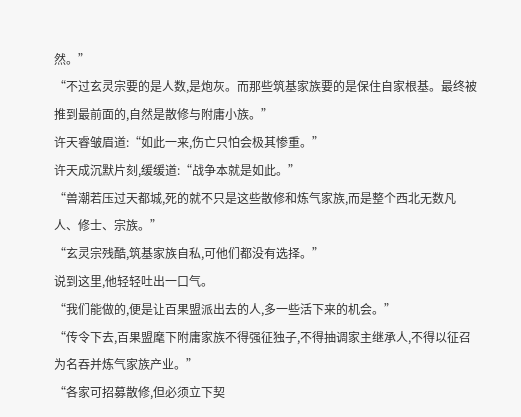然。”
“不过玄灵宗要的是人数,是炮灰。而那些筑基家族要的是保住自家根基。最终被推到最前面的,自然是散修与附庸小族。”
许天睿皱眉道:“如此一来,伤亡只怕会极其惨重。”
许天成沉默片刻,缓缓道:“战争本就是如此。”
“兽潮若压过天都城,死的就不只是这些散修和炼气家族,而是整个西北无数凡人、修士、宗族。”
“玄灵宗残酷,筑基家族自私,可他们都没有选择。”
说到这里,他轻轻吐出一口气。
“我们能做的,便是让百果盟派出去的人,多一些活下来的机会。”
“传令下去,百果盟麾下附庸家族不得强征独子,不得抽调家主继承人,不得以征召为名吞并炼气家族产业。”
“各家可招募散修,但必须立下契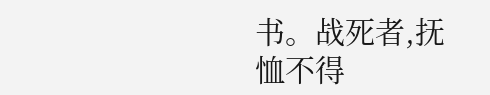书。战死者,抚恤不得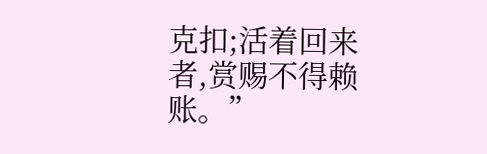克扣;活着回来者,赏赐不得赖账。”